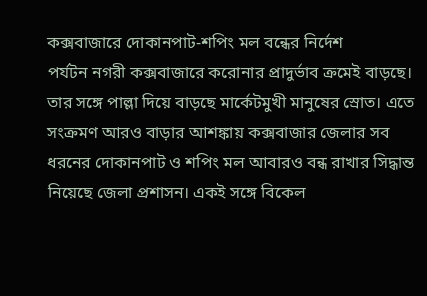কক্সবাজারে দোকানপাট-শপিং মল বন্ধের নির্দেশ
পর্যটন নগরী কক্সবাজারে করোনার প্রাদুর্ভাব ক্রমেই বাড়ছে। তার সঙ্গে পাল্লা দিয়ে বাড়ছে মার্কেটমুখী মানুষের স্রোত। এতে সংক্রমণ আরও বাড়ার আশঙ্কায় কক্সবাজার জেলার সব ধরনের দোকানপাট ও শপিং মল আবারও বন্ধ রাখার সিদ্ধান্ত নিয়েছে জেলা প্রশাসন। একই সঙ্গে বিকেল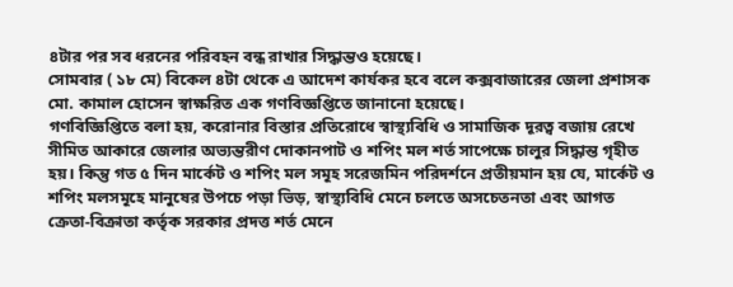৪টার পর সব ধরনের পরিবহন বন্ধ রাখার সিদ্ধান্তও হয়েছে।
সোমবার ( ১৮ মে) বিকেল ৪টা থেকে এ আদেশ কার্যকর হবে বলে কক্সবাজারের জেলা প্রশাসক মো. কামাল হোসেন স্বাক্ষরিত এক গণবিজ্ঞপ্তিতে জানানো হয়েছে।
গণবিজ্ঞিপ্তিতে বলা হয়, করোনার বিস্তার প্রতিরোধে স্বাস্থ্যবিধি ও সামাজিক দূরত্ব বজায় রেখে সীমিত আকারে জেলার অভ্যন্তরীণ দোকানপাট ও শপিং মল শর্ত সাপেক্ষে চালুর সিদ্ধান্ত গৃহীত হয়। কিন্তু গত ৫ দিন মার্কেট ও শপিং মল সমূহ সরেজমিন পরিদর্শনে প্রতীয়মান হয় যে, মার্কেট ও শপিং মলসমূহে মানুষের উপচে পড়া ভিড়, স্বাস্থ্যবিধি মেনে চলতে অসচেতনতা এবং আগত ক্রেতা-বিক্রাতা কর্তৃক সরকার প্রদত্ত শর্ত মেনে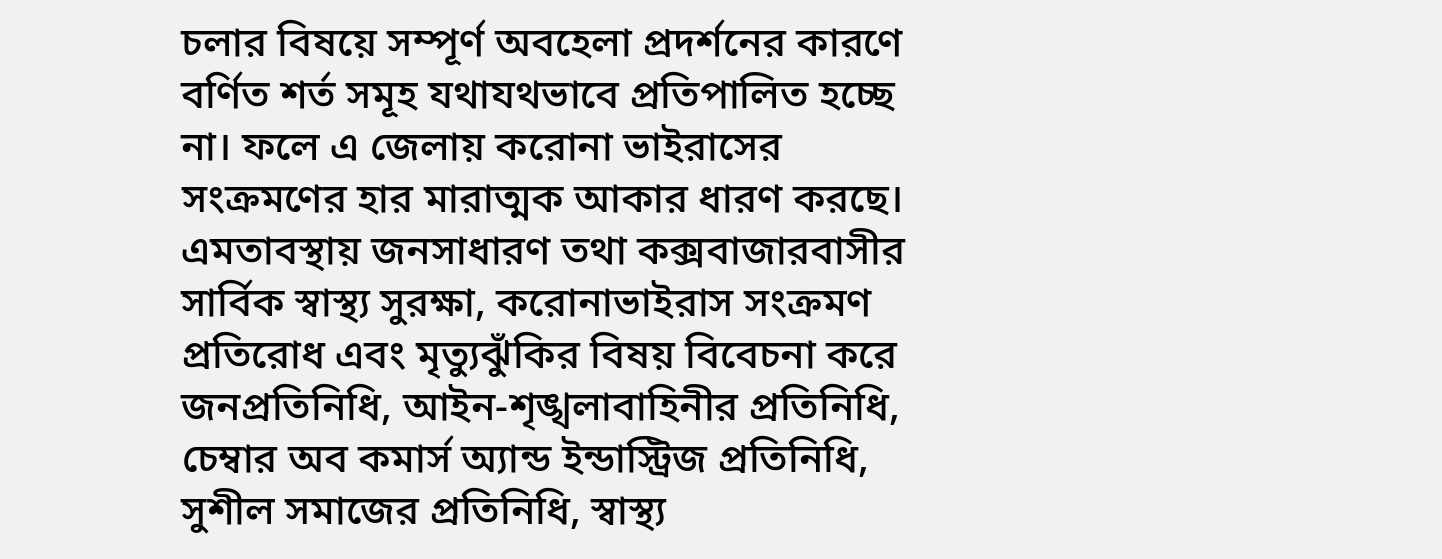চলার বিষয়ে সম্পূর্ণ অবহেলা প্রদর্শনের কারণে বর্ণিত শর্ত সমূহ যথাযথভাবে প্রতিপালিত হচ্ছে না। ফলে এ জেলায় করোনা ভাইরাসের সংক্রমণের হার মারাত্মক আকার ধারণ করছে।
এমতাবস্থায় জনসাধারণ তথা কক্সবাজারবাসীর সার্বিক স্বাস্থ্য সুরক্ষা, করোনাভাইরাস সংক্রমণ প্রতিরোধ এবং মৃত্যুঝুঁকির বিষয় বিবেচনা করে জনপ্রতিনিধি, আইন-শৃঙ্খলাবাহিনীর প্রতিনিধি, চেম্বার অব কমার্স অ্যান্ড ইন্ডাস্ট্রিজ প্রতিনিধি, সুশীল সমাজের প্রতিনিধি, স্বাস্থ্য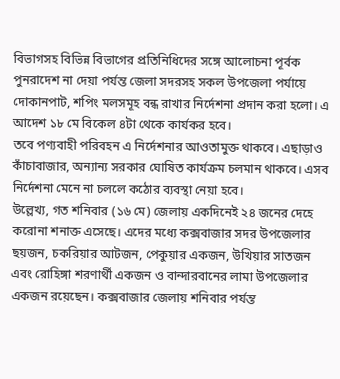বিভাগসহ বিভিন্ন বিভাগের প্রতিনিধিদের সঙ্গে আলোচনা পূর্বক পুনরাদেশ না দেয়া পর্যন্ত জেলা সদরসহ সকল উপজেলা পর্যায়ে দোকানপাট, শপিং মলসমূহ বন্ধ রাখার নির্দেশনা প্রদান করা হলো। এ আদেশ ১৮ মে বিকেল ৪টা থেকে কার্যকর হবে।
তবে পণ্যবাহী পরিবহন এ নির্দেশনার আওতামুক্ত থাকবে। এছাড়াও কাঁচাবাজার, অন্যান্য সরকার ঘোষিত কার্যক্রম চলমান থাকবে। এসব নির্দেশনা মেনে না চললে কঠোর ব্যবস্থা নেয়া হবে।
উল্লেখ্য, গত শনিবার (১৬ মে) জেলায় একদিনেই ২৪ জনের দেহে করোনা শনাক্ত এসেছে। এদের মধ্যে কক্সবাজার সদর উপজেলার ছয়জন, চকরিয়ার আটজন, পেকুয়ার একজন, উখিয়ার সাতজন এবং রোহিঙ্গা শরণার্থী একজন ও বান্দারবানের লামা উপজেলার একজন রয়েছেন। কক্সবাজার জেলায় শনিবার পর্যন্ত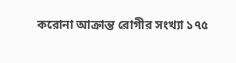করোনা আক্রান্ত রোগীর সংখ্যা ১৭৫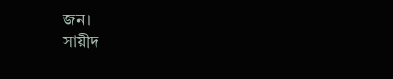জন।
সায়ীদ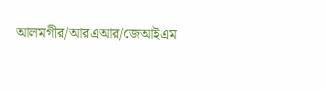আলমগীর/আরএআর/জেআইএম